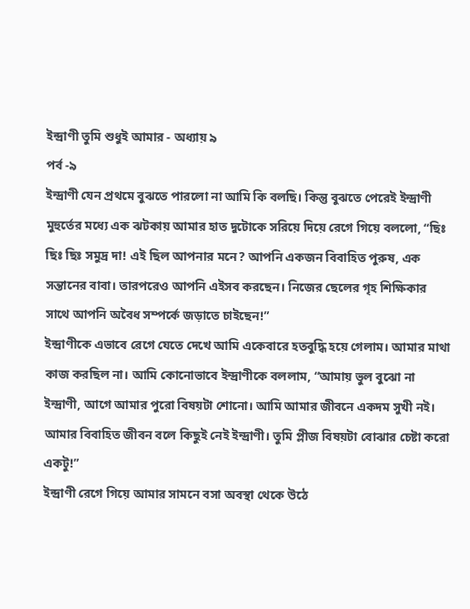ইন্দ্রাণী তুমি শুধুই আমার - অধ্যায় ৯
পর্ব -৯
ইন্দ্রাণী যেন প্রথমে বুঝতে পারলো না আমি কি বলছি। কিন্তু বুঝতে পেরেই ইন্দ্রাণী মুহুর্তের মধ্যে এক ঝটকায় আমার হাত দুটোকে সরিয়ে দিয়ে রেগে গিয়ে বললো, “ছিঃ ছিঃ ছিঃ সমুদ্র দা! এই ছিল আপনার মনে? আপনি একজন বিবাহিত পুরুষ, এক সন্তানের বাবা। তারপরেও আপনি এইসব করছেন। নিজের ছেলের গৃহ শিক্ষিকার সাথে আপনি অবৈধ সম্পর্কে জড়াতে চাইছেন!”
ইন্দ্রাণীকে এভাবে রেগে যেতে দেখে আমি একেবারে হতবুদ্ধি হয়ে গেলাম। আমার মাথা কাজ করছিল না। আমি কোনোভাবে ইন্দ্রাণীকে বললাম, “আমায় ভুল বুঝো না ইন্দ্রাণী, আগে আমার পুরো বিষয়টা শোনো। আমি আমার জীবনে একদম সুখী নই। আমার বিবাহিত জীবন বলে কিছুই নেই ইন্দ্রাণী। তুমি প্লীজ বিষয়টা বোঝার চেষ্টা করো একটু!”
ইন্দ্রাণী রেগে গিয়ে আমার সামনে বসা অবস্থা থেকে উঠে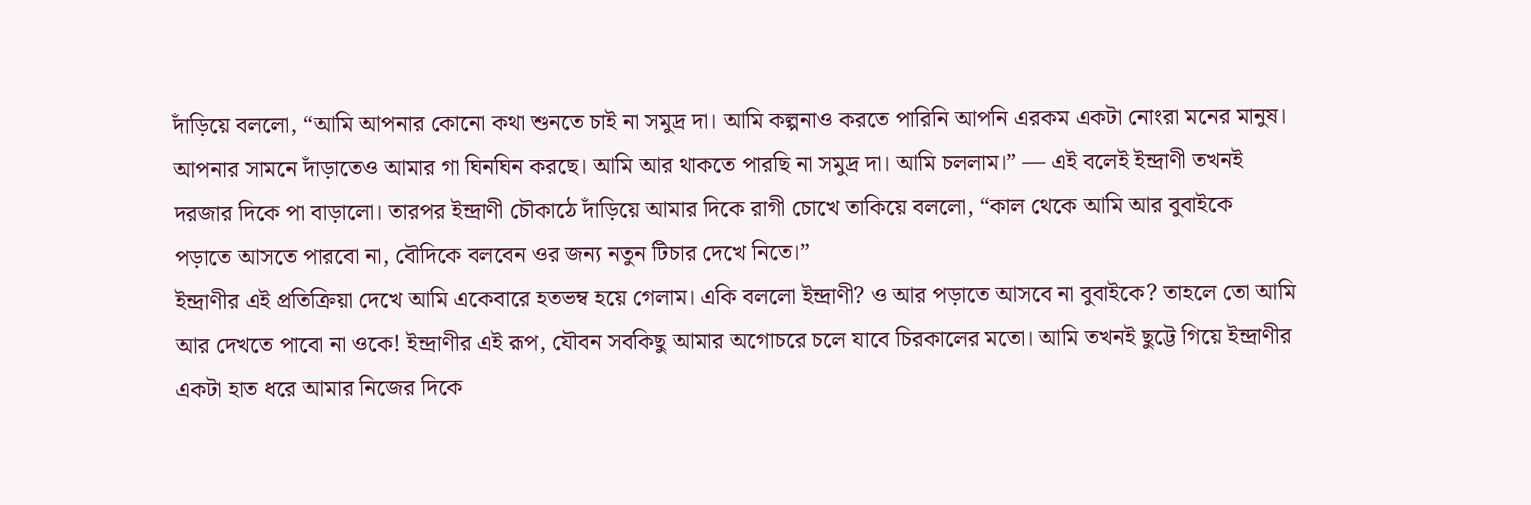দাঁড়িয়ে বললো, “আমি আপনার কোনো কথা শুনতে চাই না সমুদ্র দা। আমি কল্পনাও করতে পারিনি আপনি এরকম একটা নোংরা মনের মানুষ। আপনার সামনে দাঁড়াতেও আমার গা ঘিনঘিন করছে। আমি আর থাকতে পারছি না সমুদ্র দা। আমি চললাম।” — এই বলেই ইন্দ্রাণী তখনই দরজার দিকে পা বাড়ালো। তারপর ইন্দ্রাণী চৌকাঠে দাঁড়িয়ে আমার দিকে রাগী চোখে তাকিয়ে বললো, “কাল থেকে আমি আর বুবাইকে পড়াতে আসতে পারবো না, বৌদিকে বলবেন ওর জন্য নতুন টিচার দেখে নিতে।”
ইন্দ্রাণীর এই প্রতিক্রিয়া দেখে আমি একেবারে হতভম্ব হয়ে গেলাম। একি বললো ইন্দ্রাণী? ও আর পড়াতে আসবে না বুবাইকে? তাহলে তো আমি আর দেখতে পাবো না ওকে! ইন্দ্রাণীর এই রূপ, যৌবন সবকিছু আমার অগোচরে চলে যাবে চিরকালের মতো। আমি তখনই ছুট্টে গিয়ে ইন্দ্রাণীর একটা হাত ধরে আমার নিজের দিকে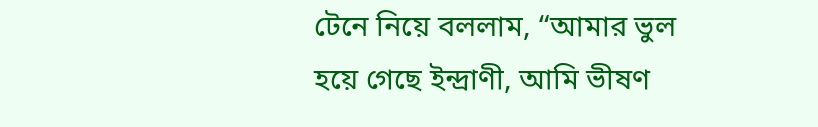টেনে নিয়ে বললাম, “আমার ভুল হয়ে গেছে ইন্দ্রাণী, আমি ভীষণ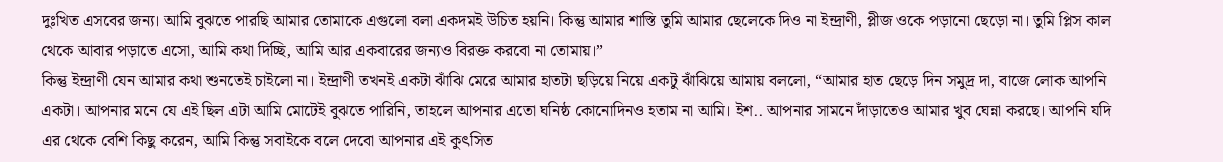দুঃখিত এসবের জন্য। আমি বুঝতে পারছি আমার তোমাকে এগুলো বলা একদমই উচিত হয়নি। কিন্তু আমার শাস্তি তুমি আমার ছেলেকে দিও না ইন্দ্রাণী, প্লীজ ওকে পড়ানো ছেড়ো না। তুমি প্লিস কাল থেকে আবার পড়াতে এসো, আমি কথা দিচ্ছি, আমি আর একবারের জন্যও বিরক্ত করবো না তোমায়।”
কিন্তু ইন্দ্রাণী যেন আমার কথা শুনতেই চাইলো না। ইন্দ্রাণী তখনই একটা ঝাঁঝি মেরে আমার হাতটা ছড়িয়ে নিয়ে একটু ঝাঁঝিয়ে আমায় বললো, “আমার হাত ছেড়ে দিন সমুদ্র দা, বাজে লোক আপনি একটা। আপনার মনে যে এই ছিল এটা আমি মোটেই বুঝতে পারিনি, তাহলে আপনার এতো ঘনিষ্ঠ কোনোদিনও হতাম না আমি। ইশ.. আপনার সামনে দাঁড়াতেও আমার খুব ঘেন্না করছে। আপনি যদি এর থেকে বেশি কিছু করেন, আমি কিন্তু সবাইকে বলে দেবো আপনার এই কুৎসিত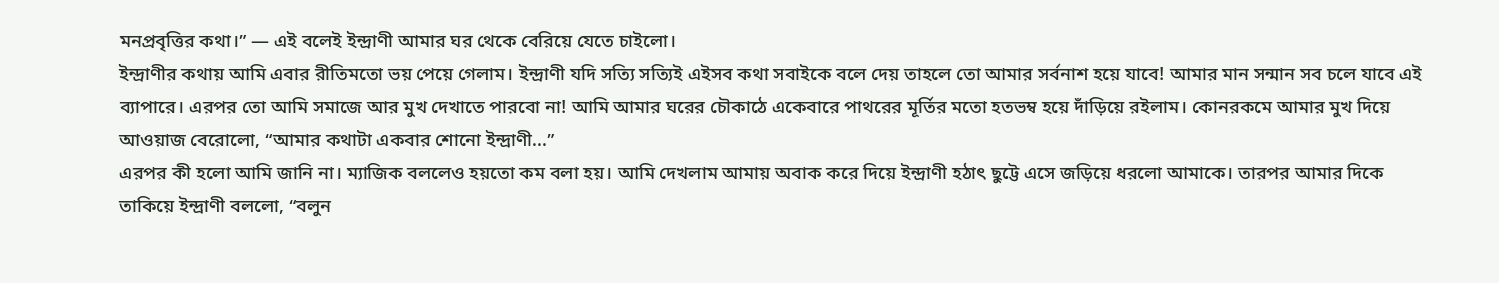মনপ্রবৃত্তির কথা।” — এই বলেই ইন্দ্রাণী আমার ঘর থেকে বেরিয়ে যেতে চাইলো।
ইন্দ্রাণীর কথায় আমি এবার রীতিমতো ভয় পেয়ে গেলাম। ইন্দ্রাণী যদি সত্যি সত্যিই এইসব কথা সবাইকে বলে দেয় তাহলে তো আমার সর্বনাশ হয়ে যাবে! আমার মান সন্মান সব চলে যাবে এই ব্যাপারে। এরপর তো আমি সমাজে আর মুখ দেখাতে পারবো না! আমি আমার ঘরের চৌকাঠে একেবারে পাথরের মূর্তির মতো হতভম্ব হয়ে দাঁড়িয়ে রইলাম। কোনরকমে আমার মুখ দিয়ে আওয়াজ বেরোলো, “আমার কথাটা একবার শোনো ইন্দ্রাণী...”
এরপর কী হলো আমি জানি না। ম্যাজিক বললেও হয়তো কম বলা হয়। আমি দেখলাম আমায় অবাক করে দিয়ে ইন্দ্রাণী হঠাৎ ছুট্টে এসে জড়িয়ে ধরলো আমাকে। তারপর আমার দিকে তাকিয়ে ইন্দ্রাণী বললো, “বলুন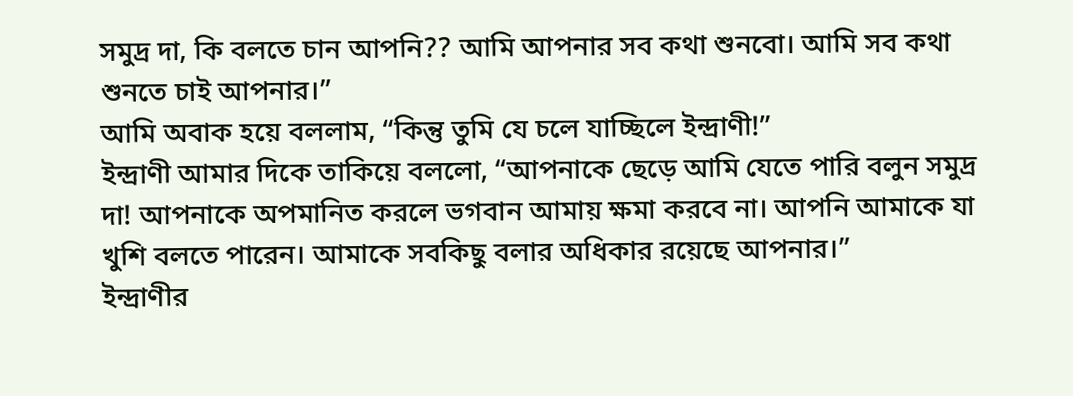সমুদ্র দা, কি বলতে চান আপনি?? আমি আপনার সব কথা শুনবো। আমি সব কথা শুনতে চাই আপনার।”
আমি অবাক হয়ে বললাম, “কিন্তু তুমি যে চলে যাচ্ছিলে ইন্দ্রাণী!”
ইন্দ্রাণী আমার দিকে তাকিয়ে বললো, “আপনাকে ছেড়ে আমি যেতে পারি বলুন সমুদ্র দা! আপনাকে অপমানিত করলে ভগবান আমায় ক্ষমা করবে না। আপনি আমাকে যা খুশি বলতে পারেন। আমাকে সবকিছু বলার অধিকার রয়েছে আপনার।”
ইন্দ্রাণীর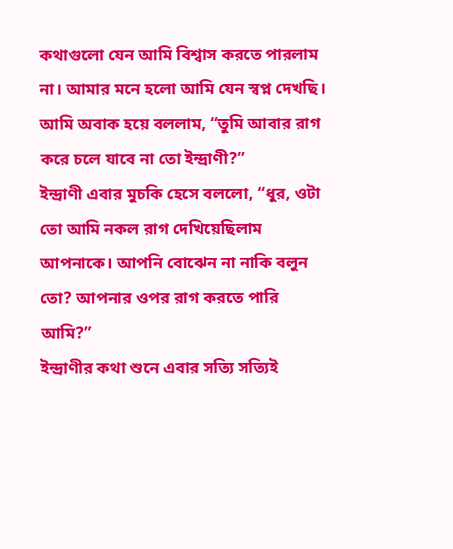কথাগুলো যেন আমি বিশ্বাস করতে পারলাম না। আমার মনে হলো আমি যেন স্বপ্ন দেখছি। আমি অবাক হয়ে বললাম, “তুমি আবার রাগ করে চলে যাবে না তো ইন্দ্রাণী?”
ইন্দ্রাণী এবার মুচকি হেসে বললো, “ধুর, ওটা তো আমি নকল রাগ দেখিয়েছিলাম আপনাকে। আপনি বোঝেন না নাকি বলুন তো? আপনার ওপর রাগ করতে পারি আমি?”
ইন্দ্রাণীর কথা শুনে এবার সত্যি সত্যিই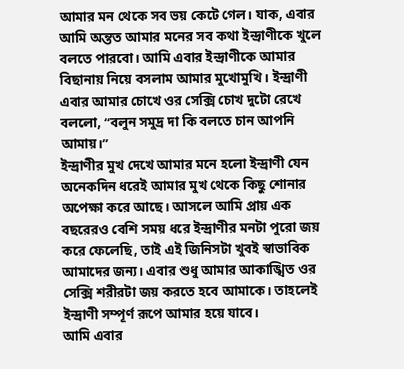আমার মন থেকে সব ভয় কেটে গেল। যাক, এবার আমি অন্তত আমার মনের সব কথা ইন্দ্রাণীকে খুলে বলতে পারবো। আমি এবার ইন্দ্রাণীকে আমার বিছানায় নিয়ে বসলাম আমার মুখোমুখি। ইন্দ্রাণী এবার আমার চোখে ওর সেক্সি চোখ দুটো রেখে বললো, “বলুন সমুদ্র দা কি বলতে চান আপনি আমায়।”
ইন্দ্রাণীর মুখ দেখে আমার মনে হলো ইন্দ্রাণী যেন অনেকদিন ধরেই আমার মুখ থেকে কিছু শোনার অপেক্ষা করে আছে। আসলে আমি প্রায় এক বছরেরও বেশি সময় ধরে ইন্দ্রাণীর মনটা পুরো জয় করে ফেলেছি, তাই এই জিনিসটা খুবই স্বাভাবিক আমাদের জন্য। এবার শুধু আমার আকাঙ্খিত ওর সেক্সি শরীরটা জয় করতে হবে আমাকে। তাহলেই ইন্দ্রাণী সম্পূর্ণ রূপে আমার হয়ে যাবে।
আমি এবার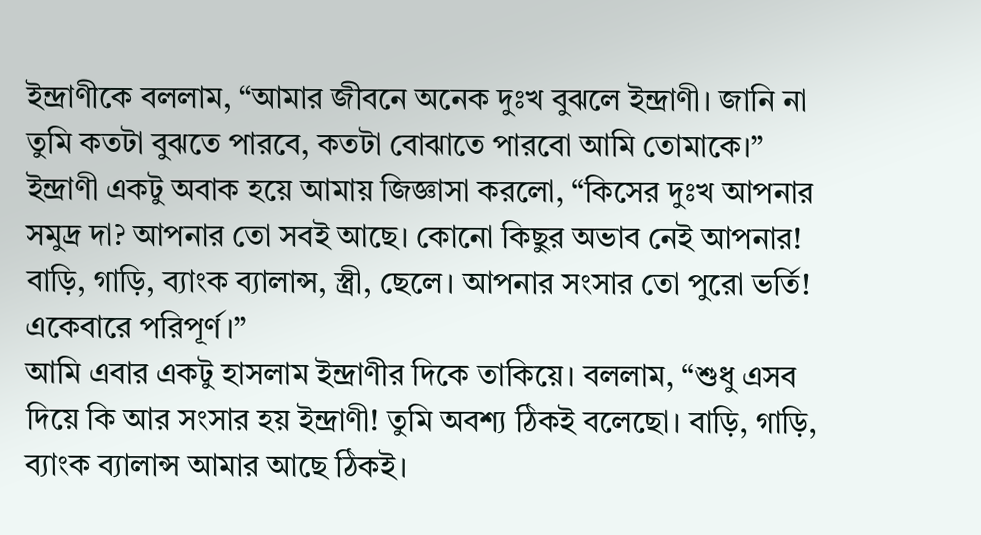ইন্দ্রাণীকে বললাম, “আমার জীবনে অনেক দুঃখ বুঝলে ইন্দ্রাণী। জানি না তুমি কতটা বুঝতে পারবে, কতটা বোঝাতে পারবো আমি তোমাকে।”
ইন্দ্রাণী একটু অবাক হয়ে আমায় জিজ্ঞাসা করলো, “কিসের দুঃখ আপনার সমুদ্র দা? আপনার তো সবই আছে। কোনো কিছুর অভাব নেই আপনার! বাড়ি, গাড়ি, ব্যাংক ব্যালান্স, স্ত্রী, ছেলে। আপনার সংসার তো পুরো ভর্তি! একেবারে পরিপূর্ণ।”
আমি এবার একটু হাসলাম ইন্দ্রাণীর দিকে তাকিয়ে। বললাম, “শুধু এসব দিয়ে কি আর সংসার হয় ইন্দ্রাণী! তুমি অবশ্য ঠিকই বলেছো। বাড়ি, গাড়ি, ব্যাংক ব্যালান্স আমার আছে ঠিকই।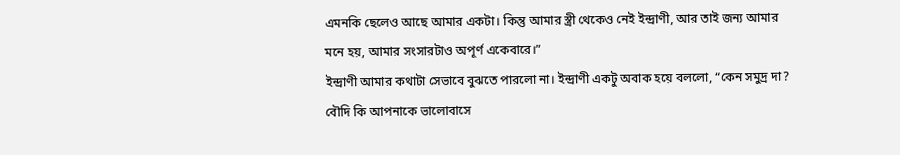এমনকি ছেলেও আছে আমার একটা। কিন্তু আমার স্ত্রী থেকেও নেই ইন্দ্রাণী, আর তাই জন্য আমার মনে হয়, আমার সংসারটাও অপূর্ণ একেবারে।”
ইন্দ্রাণী আমার কথাটা সেভাবে বুঝতে পারলো না। ইন্দ্রাণী একটু অবাক হয়ে বললো, “কেন সমুদ্র দা? বৌদি কি আপনাকে ভালোবাসে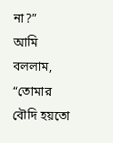না?”
আমি বললাম, “তোমার বৌদি হয়তো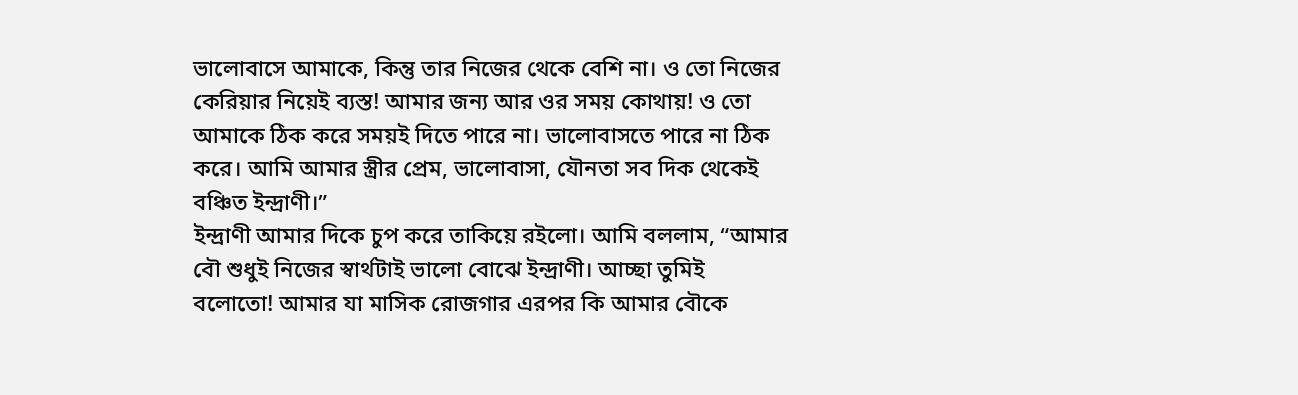ভালোবাসে আমাকে, কিন্তু তার নিজের থেকে বেশি না। ও তো নিজের কেরিয়ার নিয়েই ব্যস্ত! আমার জন্য আর ওর সময় কোথায়! ও তো আমাকে ঠিক করে সময়ই দিতে পারে না। ভালোবাসতে পারে না ঠিক করে। আমি আমার স্ত্রীর প্রেম, ভালোবাসা, যৌনতা সব দিক থেকেই বঞ্চিত ইন্দ্রাণী।”
ইন্দ্রাণী আমার দিকে চুপ করে তাকিয়ে রইলো। আমি বললাম, “আমার বৌ শুধুই নিজের স্বার্থটাই ভালো বোঝে ইন্দ্রাণী। আচ্ছা তুমিই বলোতো! আমার যা মাসিক রোজগার এরপর কি আমার বৌকে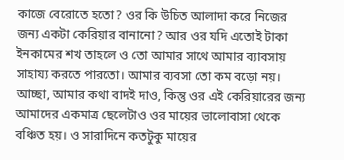কাজে বেরোতে হতো? ওর কি উচিত আলাদা করে নিজের জন্য একটা কেরিয়ার বানানো? আর ওর যদি এতোই টাকা ইনকামের শখ তাহলে ও তো আমার সাথে আমার ব্যাবসায় সাহায্য করতে পারতো। আমার ব্যবসা তো কম বড়ো নয়। আচ্ছা, আমার কথা বাদই দাও, কিন্তু ওর এই কেরিয়ারের জন্য আমাদের একমাত্র ছেলেটাও ওর মায়ের ভালোবাসা থেকে বঞ্চিত হয়। ও সারাদিনে কতটুকু মায়ের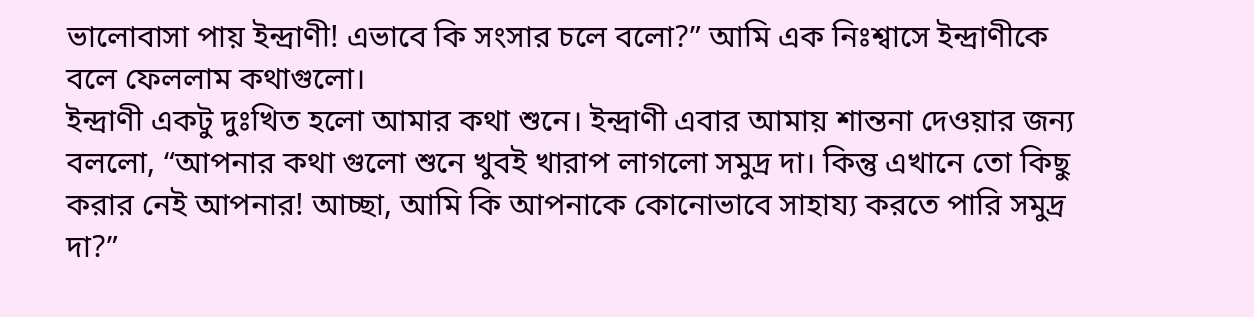ভালোবাসা পায় ইন্দ্রাণী! এভাবে কি সংসার চলে বলো?” আমি এক নিঃশ্বাসে ইন্দ্রাণীকে বলে ফেললাম কথাগুলো।
ইন্দ্রাণী একটু দুঃখিত হলো আমার কথা শুনে। ইন্দ্রাণী এবার আমায় শান্তনা দেওয়ার জন্য বললো, “আপনার কথা গুলো শুনে খুবই খারাপ লাগলো সমুদ্র দা। কিন্তু এখানে তো কিছু করার নেই আপনার! আচ্ছা, আমি কি আপনাকে কোনোভাবে সাহায্য করতে পারি সমুদ্র দা?”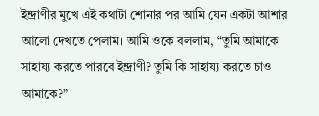ইন্দ্রাণীর মুখে এই কথাটা শোনার পর আমি যেন একটা আশার আলো দেখতে পেলাম। আমি ওকে বললাম, “তুমি আমাকে সাহায্য করতে পারবে ইন্দ্রাণী? তুমি কি সাহায্য করতে চাও আমাকে?”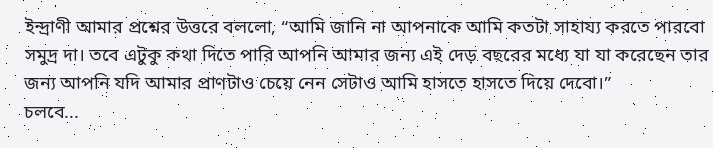ইন্দ্রাণী আমার প্রশ্নের উত্তরে বললো, “আমি জানি না আপনাকে আমি কতটা সাহায্য করতে পারবো সমুদ্র দা। তবে এটুকু কথা দিতে পারি আপনি আমার জন্য এই দেড় বছরের মধ্যে যা যা করেছেন তার জন্য আপনি যদি আমার প্রাণটাও চেয়ে নেন সেটাও আমি হাসতে হাসতে দিয়ে দেবো।”
চলবে...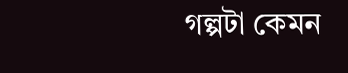গল্পটা কেমন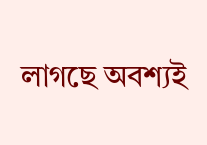লাগছে অবশ্যই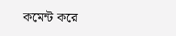কমেন্ট করে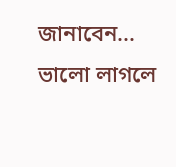জানাবেন...
ভালো লাগলে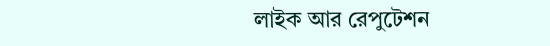লাইক আর রেপুটেশন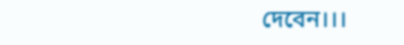দেবেন।।।